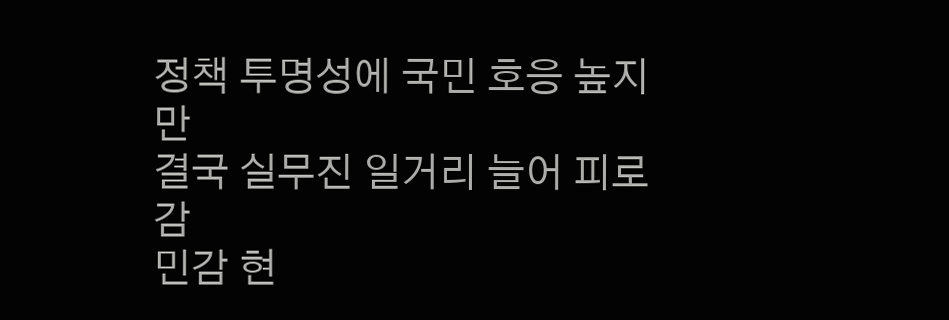정책 투명성에 국민 호응 높지만
결국 실무진 일거리 늘어 피로감
민감 현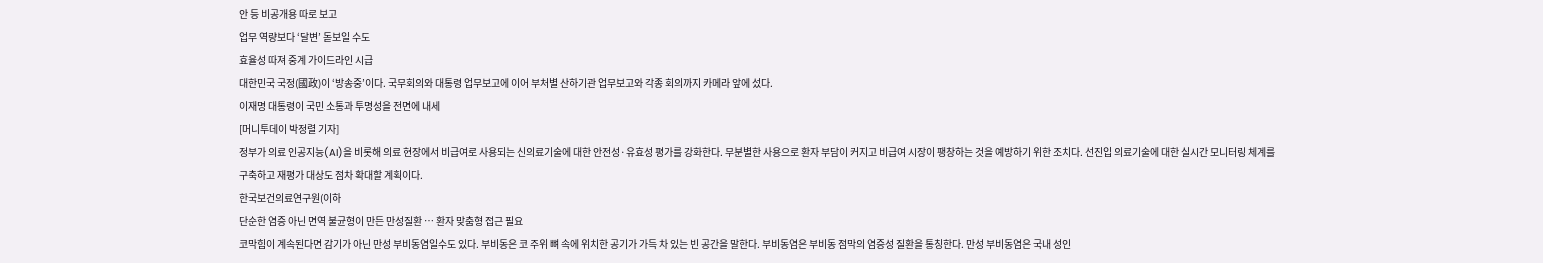안 등 비공개용 따로 보고
업무 역량보다 ‘달변’ 돋보일 수도
효율성 따져 중계 가이드라인 시급
대한민국 국정(國政)이 ‘방송중’이다. 국무회의와 대통령 업무보고에 이어 부처별 산하기관 업무보고와 각종 회의까지 카메라 앞에 섰다.
이재명 대통령이 국민 소통과 투명성을 전면에 내세
[머니투데이 박정렬 기자]
정부가 의료 인공지능(AI)을 비롯해 의료 현장에서 비급여로 사용되는 신의료기술에 대한 안전성·유효성 평가를 강화한다. 무분별한 사용으로 환자 부담이 커지고 비급여 시장이 팽창하는 것을 예방하기 위한 조치다. 선진입 의료기술에 대한 실시간 모니터링 체계를 구축하고 재평가 대상도 점차 확대할 계획이다.
한국보건의료연구원(이하
단순한 염증 아닌 면역 불균형이 만든 만성질환 … 환자 맞춤형 접근 필요
코막힘이 계속된다면 감기가 아닌 만성 부비동염일수도 있다. 부비동은 코 주위 뼈 속에 위치한 공기가 가득 차 있는 빈 공간을 말한다. 부비동염은 부비동 점막의 염증성 질환을 통칭한다. 만성 부비동염은 국내 성인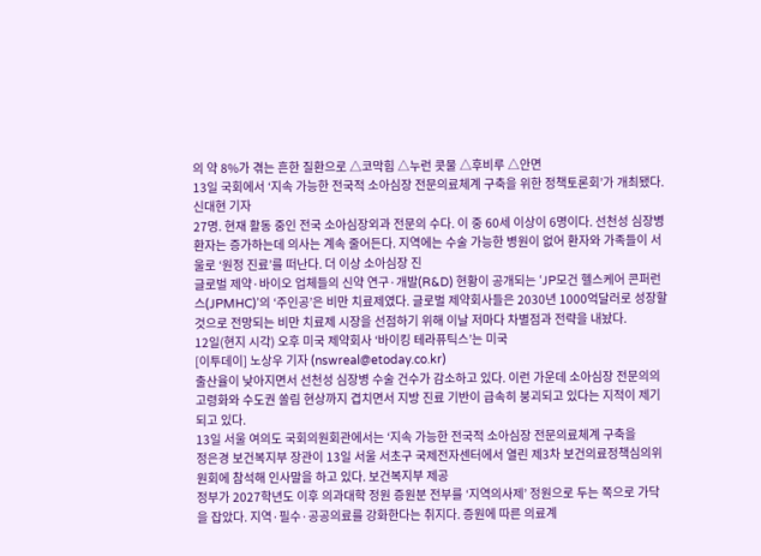의 약 8%가 겪는 흔한 질환으로 △코막힘 △누런 콧물 △후비루 △안면
13일 국회에서 ‘지속 가능한 전국적 소아심장 전문의료체계 구축을 위한 정책토론회’가 개최됐다. 신대현 기자
27명. 현재 활동 중인 전국 소아심장외과 전문의 수다. 이 중 60세 이상이 6명이다. 선천성 심장병 환자는 증가하는데 의사는 계속 줄어든다. 지역에는 수술 가능한 병원이 없어 환자와 가족들이 서울로 ‘원정 진료’를 떠난다. 더 이상 소아심장 진
글로벌 제약·바이오 업체들의 신약 연구·개발(R&D) 현황이 공개되는 ‘JP모건 헬스케어 콘퍼런스(JPMHC)’의 ‘주인공’은 비만 치료제였다. 글로벌 제약회사들은 2030년 1000억달러로 성장할 것으로 전망되는 비만 치료제 시장을 선점하기 위해 이날 저마다 차별점과 전략을 내놨다.
12일(현지 시각) 오후 미국 제약회사 ‘바이킹 테라퓨틱스’는 미국
[이투데이] 노상우 기자 (nswreal@etoday.co.kr)
출산율이 낮아지면서 선천성 심장병 수술 건수가 감소하고 있다. 이런 가운데 소아심장 전문의의 고령화와 수도권 쏠림 현상까지 겹치면서 지방 진료 기반이 급속히 붕괴되고 있다는 지적이 제기되고 있다.
13일 서울 여의도 국회의원회관에서는 ‘지속 가능한 전국적 소아심장 전문의료체계 구축을
정은경 보건복지부 장관이 13일 서울 서초구 국제전자센터에서 열린 제3차 보건의료정책심의위원회에 참석해 인사말을 하고 있다. 보건복지부 제공
정부가 2027학년도 이후 의과대학 정원 증원분 전부를 ‘지역의사제’ 정원으로 두는 쪽으로 가닥을 잡았다. 지역·필수·공공의료를 강화한다는 취지다. 증원에 따른 의료계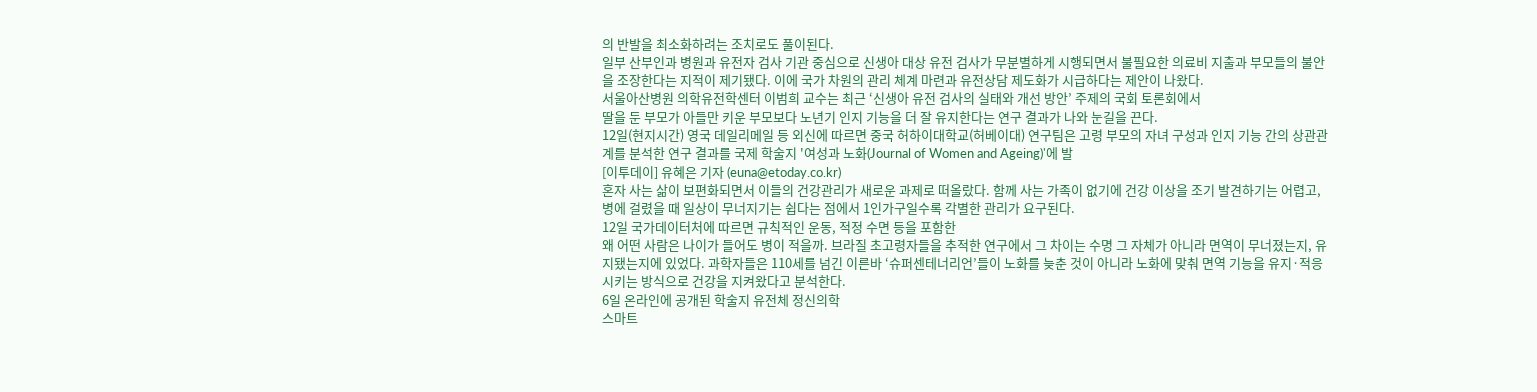의 반발을 최소화하려는 조치로도 풀이된다.
일부 산부인과 병원과 유전자 검사 기관 중심으로 신생아 대상 유전 검사가 무분별하게 시행되면서 불필요한 의료비 지출과 부모들의 불안을 조장한다는 지적이 제기됐다. 이에 국가 차원의 관리 체계 마련과 유전상담 제도화가 시급하다는 제안이 나왔다.
서울아산병원 의학유전학센터 이범희 교수는 최근 ‘신생아 유전 검사의 실태와 개선 방안’ 주제의 국회 토론회에서
딸을 둔 부모가 아들만 키운 부모보다 노년기 인지 기능을 더 잘 유지한다는 연구 결과가 나와 눈길을 끈다.
12일(현지시간) 영국 데일리메일 등 외신에 따르면 중국 허하이대학교(허베이대) 연구팀은 고령 부모의 자녀 구성과 인지 기능 간의 상관관계를 분석한 연구 결과를 국제 학술지 '여성과 노화(Journal of Women and Ageing)'에 발
[이투데이] 유혜은 기자 (euna@etoday.co.kr)
혼자 사는 삶이 보편화되면서 이들의 건강관리가 새로운 과제로 떠올랐다. 함께 사는 가족이 없기에 건강 이상을 조기 발견하기는 어렵고, 병에 걸렸을 때 일상이 무너지기는 쉽다는 점에서 1인가구일수록 각별한 관리가 요구된다.
12일 국가데이터처에 따르면 규칙적인 운동, 적정 수면 등을 포함한
왜 어떤 사람은 나이가 들어도 병이 적을까. 브라질 초고령자들을 추적한 연구에서 그 차이는 수명 그 자체가 아니라 면역이 무너졌는지, 유지됐는지에 있었다. 과학자들은 110세를 넘긴 이른바 ‘슈퍼센테너리언’들이 노화를 늦춘 것이 아니라 노화에 맞춰 면역 기능을 유지·적응시키는 방식으로 건강을 지켜왔다고 분석한다.
6일 온라인에 공개된 학술지 유전체 정신의학
스마트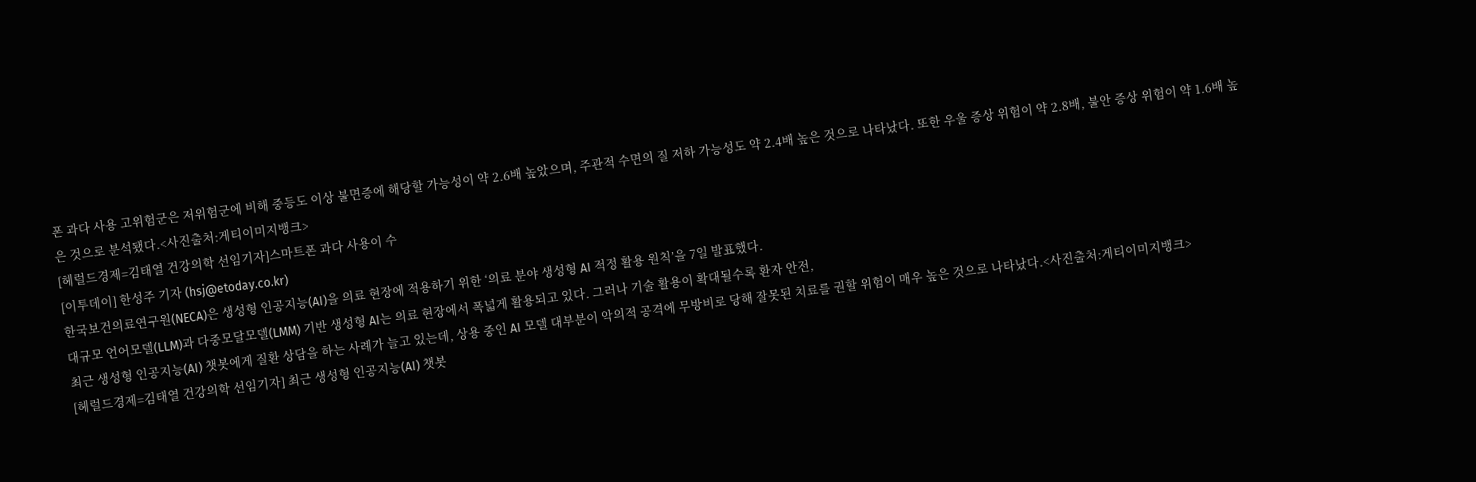폰 과다 사용 고위험군은 저위험군에 비해 중등도 이상 불면증에 해당할 가능성이 약 2.6배 높았으며, 주관적 수면의 질 저하 가능성도 약 2.4배 높은 것으로 나타났다. 또한 우울 증상 위험이 약 2.8배, 불안 증상 위험이 약 1.6배 높은 것으로 분석됐다.<사진출처:게티이미지뱅크>
[헤럴드경제=김태열 건강의학 선임기자]스마트폰 과다 사용이 수
[이투데이] 한성주 기자 (hsj@etoday.co.kr)
한국보건의료연구원(NECA)은 생성형 인공지능(AI)을 의료 현장에 적용하기 위한 ‘의료 분야 생성형 AI 적정 활용 원칙’을 7일 발표했다.
대규모 언어모델(LLM)과 다중모달모델(LMM) 기반 생성형 AI는 의료 현장에서 폭넓게 활용되고 있다. 그러나 기술 활용이 확대될수록 환자 안전,
최근 생성형 인공지능(AI) 챗봇에게 질환 상담을 하는 사례가 늘고 있는데, 상용 중인 AI 모델 대부분이 악의적 공격에 무방비로 당해 잘못된 치료를 권할 위험이 매우 높은 것으로 나타났다.<사진출처:게티이미지뱅크>
[헤럴드경제=김태열 건강의학 선임기자] 최근 생성형 인공지능(AI) 챗봇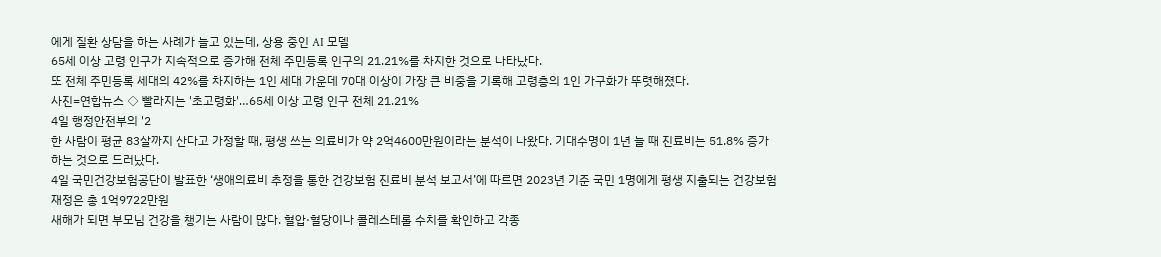에게 질환 상담을 하는 사례가 늘고 있는데, 상용 중인 AI 모델
65세 이상 고령 인구가 지속적으로 증가해 전체 주민등록 인구의 21.21%를 차지한 것으로 나타났다.
또 전체 주민등록 세대의 42%를 차지하는 1인 세대 가운데 70대 이상이 가장 큰 비중을 기록해 고령층의 1인 가구화가 뚜렷해졌다.
사진=연합뉴스 ◇ 빨라지는 '초고령화'…65세 이상 고령 인구 전체 21.21%
4일 행정안전부의 '2
한 사람이 평균 83살까지 산다고 가정할 때, 평생 쓰는 의료비가 약 2억4600만원이라는 분석이 나왔다. 기대수명이 1년 늘 때 진료비는 51.8% 증가하는 것으로 드러났다.
4일 국민건강보험공단이 발표한 ‘생애의료비 추정을 통한 건강보험 진료비 분석 보고서’에 따르면 2023년 기준 국민 1명에게 평생 지출되는 건강보험 재정은 총 1억9722만원
새해가 되면 부모님 건강을 챙기는 사람이 많다. 혈압·혈당이나 콜레스테롤 수치를 확인하고 각종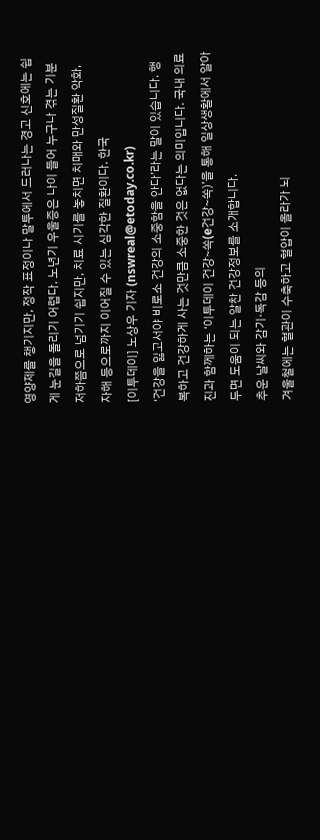영양제를 챙기지만, 정작 표정이나 말투에서 드러나는 경고 신호에는 쉽게 눈길을 돌리기 어렵다. 노년기 우울증은 나이 들어 누구나 겪는 기분 저하쯤으로 넘기기 쉽지만, 치료 시기를 놓치면 치매와 만성질환 악화, 자해 등으로까지 이어질 수 있는 심각한 질환이다. 한국
[이투데이] 노상우 기자 (nswreal@etoday.co.kr)
‘건강을 잃고서야 비로소 건강의 소중함을 안다’라는 말이 있습니다. 행복하고 건강하게 사는 것만큼 소중한 것은 없다는 의미입니다. 국내 의료진과 함께하는 ‘이투데이 건강~쏙(e건강~쏙)’을 통해 일상생활에서 알아두면 도움이 되는 알찬 건강정보를 소개합니다.
추운 날씨와 감기·독감 등의
겨울철에는 혈관이 수축하고 혈압이 올라가 뇌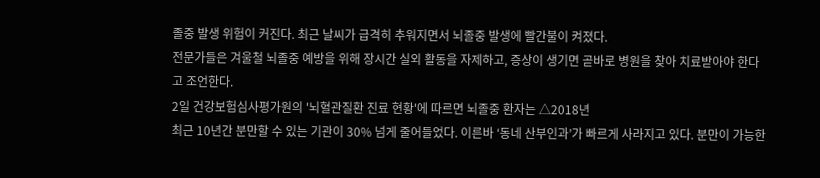졸중 발생 위험이 커진다. 최근 날씨가 급격히 추워지면서 뇌졸중 발생에 빨간불이 켜졌다.
전문가들은 겨울철 뇌졸중 예방을 위해 장시간 실외 활동을 자제하고, 증상이 생기면 곧바로 병원을 찾아 치료받아야 한다고 조언한다.
2일 건강보험심사평가원의 '뇌혈관질환 진료 현황'에 따르면 뇌졸중 환자는 △2018년
최근 10년간 분만할 수 있는 기관이 30% 넘게 줄어들었다. 이른바 ‘동네 산부인과’가 빠르게 사라지고 있다. 분만이 가능한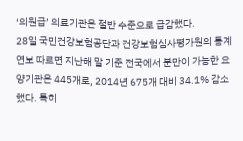‘의원급’ 의료기관은 절반 수준으로 급감했다.
28일 국민건강보험공단과 건강보험심사평가원의 통계 연보 따르면 지난해 말 기준 전국에서 분만이 가능한 요양기관은 445개로, 2014년 675개 대비 34.1% 감소했다. 특히